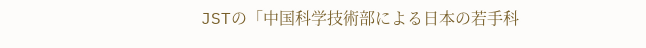JSTの「中国科学技術部による日本の若手科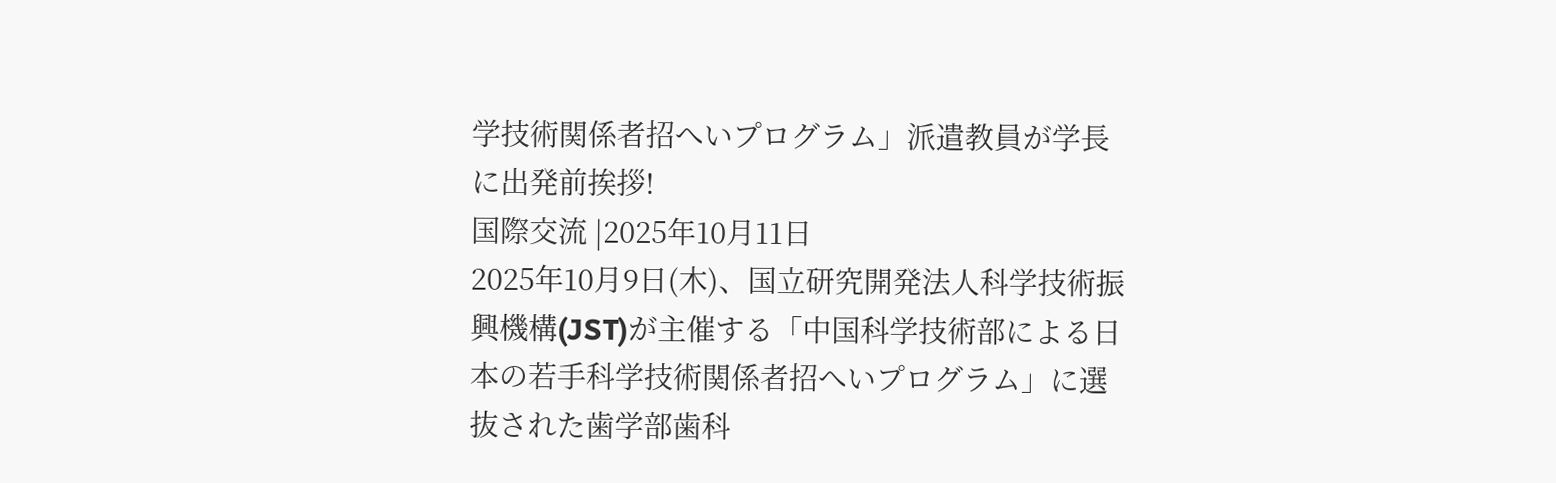学技術関係者招へいプログラム」派遣教員が学長に出発前挨拶!
国際交流 |2025年10月11日
2025年10月9日(木)、国立研究開発法人科学技術振興機構(JST)が主催する「中国科学技術部による日本の若手科学技術関係者招へいプログラム」に選抜された歯学部歯科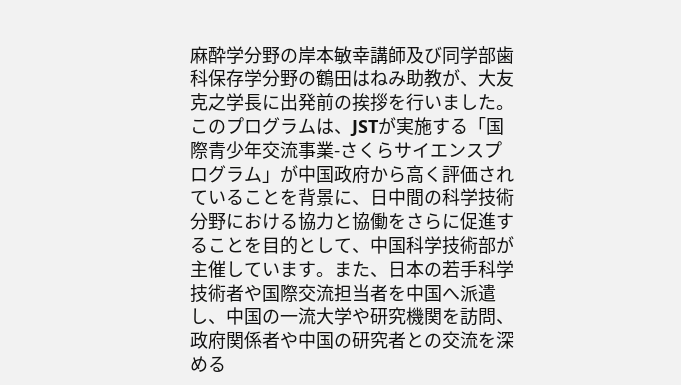麻酔学分野の岸本敏幸講師及び同学部歯科保存学分野の鶴田はねみ助教が、大友克之学長に出発前の挨拶を行いました。
このプログラムは、JSTが実施する「国際青少年交流事業-さくらサイエンスプログラム」が中国政府から高く評価されていることを背景に、日中間の科学技術分野における協力と協働をさらに促進することを目的として、中国科学技術部が主催しています。また、日本の若手科学技術者や国際交流担当者を中国へ派遣し、中国の一流大学や研究機関を訪問、政府関係者や中国の研究者との交流を深める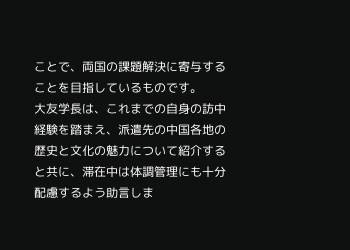ことで、両国の課題解決に寄与することを目指しているものです。
大友学長は、これまでの自身の訪中経験を踏まえ、派遣先の中国各地の歴史と文化の魅力について紹介すると共に、滞在中は体調管理にも十分配慮するよう助言しま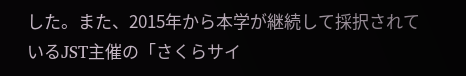した。また、2015年から本学が継続して採択されているJST主催の「さくらサイ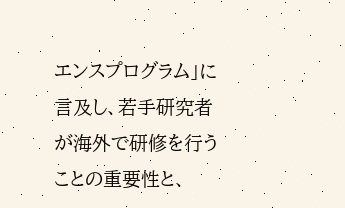エンスプログラム」に言及し、若手研究者が海外で研修を行うことの重要性と、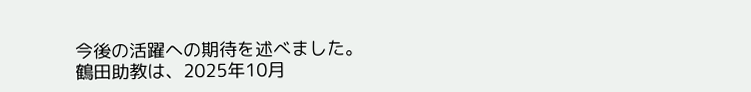今後の活躍への期待を述べました。
鶴田助教は、2025年10月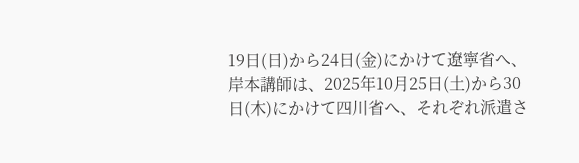19日(日)から24日(金)にかけて遼寧省へ、岸本講師は、2025年10月25日(土)から30日(木)にかけて四川省へ、それぞれ派遣さ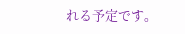れる予定です。